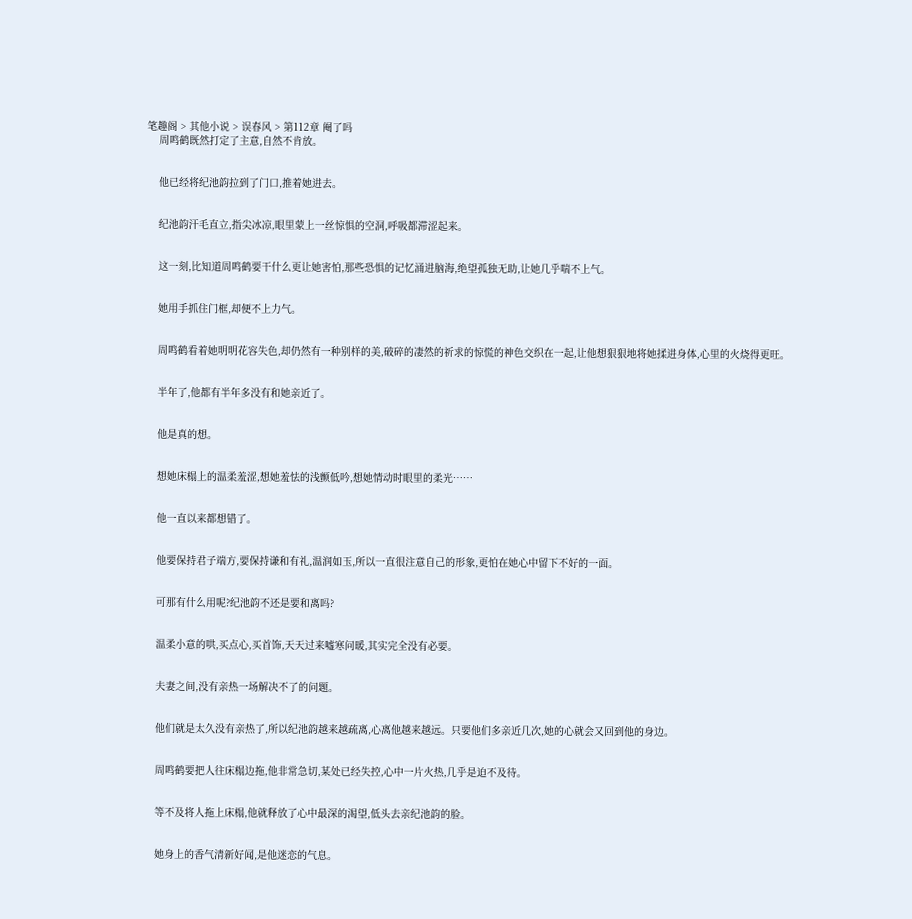笔趣阁 > 其他小说 > 误春风 > 第112章 阉了吗
    周鸣鹤既然打定了主意,自然不肯放。


    他已经将纪池韵拉到了门口,推着她进去。


    纪池韵汗毛直立,指尖冰凉,眼里蒙上一丝惊惧的空洞,呼吸都滞涩起来。


    这一刻,比知道周鸣鹤要干什么更让她害怕,那些恐惧的记忆涌进脑海,绝望孤独无助,让她几乎喘不上气。


    她用手抓住门框,却便不上力气。


    周鸣鹤看着她明明花容失色,却仍然有一种别样的美,破碎的凄然的祈求的惊慌的神色交织在一起,让他想狠狠地将她揉进身体,心里的火烧得更旺。


    半年了,他都有半年多没有和她亲近了。


    他是真的想。


    想她床榻上的温柔羞涩,想她羞怯的浅颤低吟,想她情动时眼里的柔光……


    他一直以来都想错了。


    他要保持君子端方,要保持谦和有礼,温润如玉,所以一直很注意自己的形象,更怕在她心中留下不好的一面。


    可那有什么用呢?纪池韵不还是要和离吗?


    温柔小意的哄,买点心,买首饰,天天过来嘘寒问暖,其实完全没有必要。


    夫妻之间,没有亲热一场解决不了的问题。


    他们就是太久没有亲热了,所以纪池韵越来越疏离,心离他越来越远。只要他们多亲近几次,她的心就会又回到他的身边。


    周鸣鹤要把人往床榻边拖,他非常急切,某处已经失控,心中一片火热,几乎是迫不及待。


    等不及将人拖上床榻,他就释放了心中最深的渴望,低头去亲纪池韵的脸。


    她身上的香气清新好闻,是他迷恋的气息。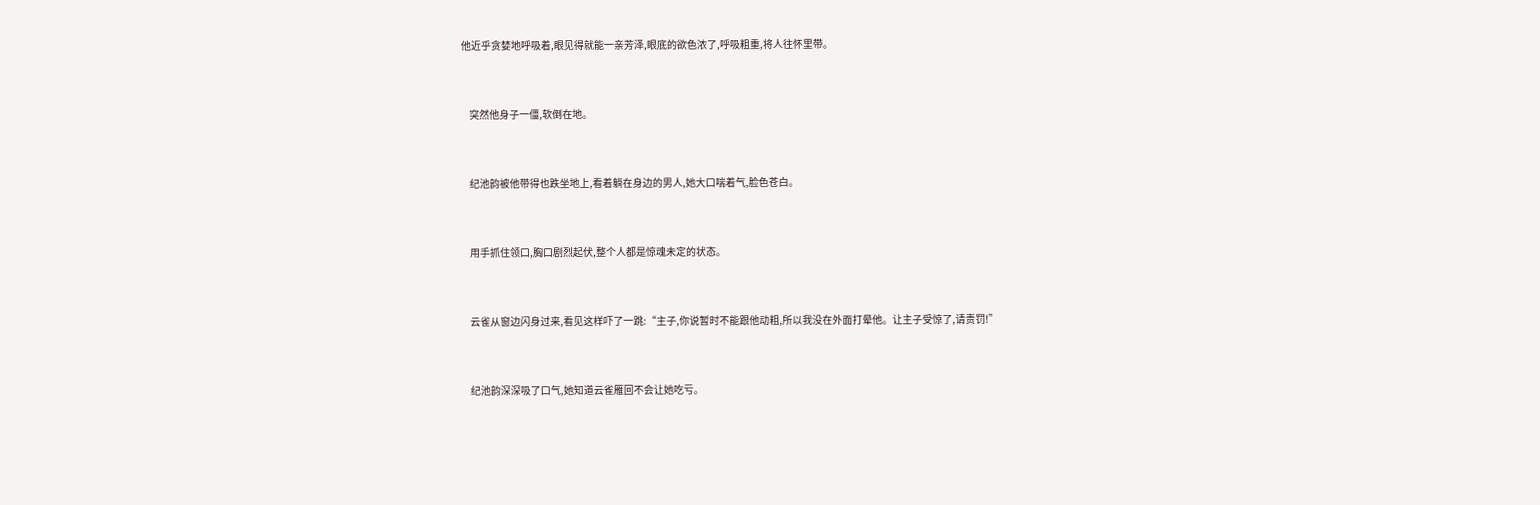他近乎贪婪地呼吸着,眼见得就能一亲芳泽,眼底的欲色浓了,呼吸粗重,将人往怀里带。


    突然他身子一僵,软倒在地。


    纪池韵被他带得也跌坐地上,看着躺在身边的男人,她大口喘着气,脸色苍白。


    用手抓住领口,胸口剧烈起伏,整个人都是惊魂未定的状态。


    云雀从窗边闪身过来,看见这样吓了一跳:“主子,你说暂时不能跟他动粗,所以我没在外面打晕他。让主子受惊了,请责罚!”


    纪池韵深深吸了口气,她知道云雀雁回不会让她吃亏。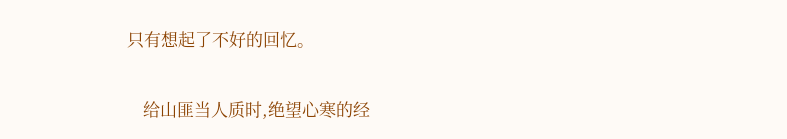只有想起了不好的回忆。


    给山匪当人质时,绝望心寒的经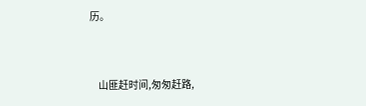历。


    山匪赶时间,匆匆赶路,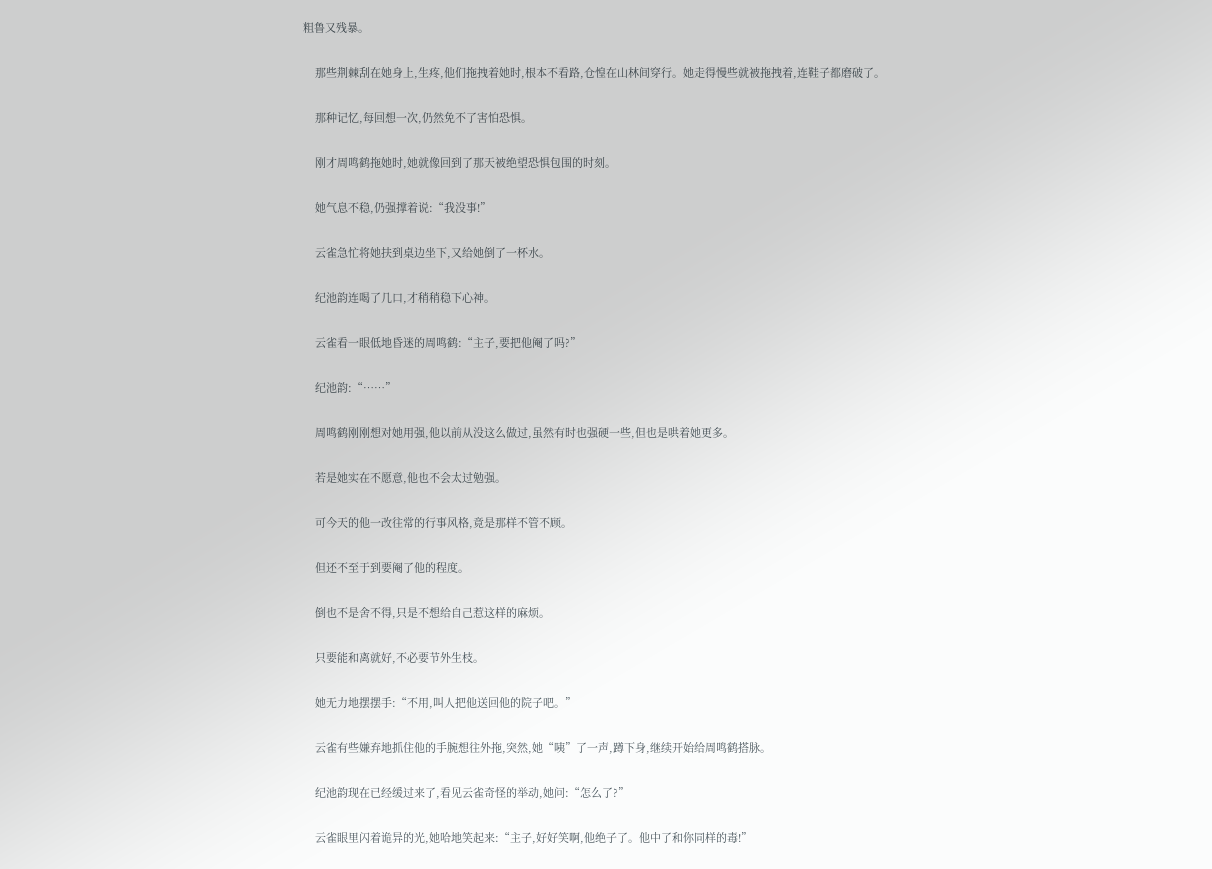粗鲁又残暴。


    那些荆棘刮在她身上,生疼,他们拖拽着她时,根本不看路,仓惶在山林间穿行。她走得慢些就被拖拽着,连鞋子都磨破了。


    那种记忆,每回想一次,仍然免不了害怕恐惧。


    刚才周鸣鹤拖她时,她就像回到了那天被绝望恐惧包围的时刻。


    她气息不稳,仍强撑着说:“我没事!”


    云雀急忙将她扶到桌边坐下,又给她倒了一杯水。


    纪池韵连喝了几口,才稍稍稳下心神。


    云雀看一眼低地昏迷的周鸣鹤:“主子,要把他阉了吗?”


    纪池韵:“……”


    周鸣鹤刚刚想对她用强,他以前从没这么做过,虽然有时也强硬一些,但也是哄着她更多。


    若是她实在不愿意,他也不会太过勉强。


    可今天的他一改往常的行事风格,竟是那样不管不顾。


    但还不至于到要阉了他的程度。


    倒也不是舍不得,只是不想给自己惹这样的麻烦。


    只要能和离就好,不必要节外生枝。


    她无力地摆摆手:“不用,叫人把他送回他的院子吧。”


    云雀有些嫌弃地抓住他的手腕想往外拖,突然,她“咦”了一声,蹲下身,继续开始给周鸣鹤搭脉。


    纪池韵现在已经缓过来了,看见云雀奇怪的举动,她问:“怎么了?”


    云雀眼里闪着诡异的光,她哈地笑起来:“主子,好好笑啊,他绝子了。他中了和你同样的毒!”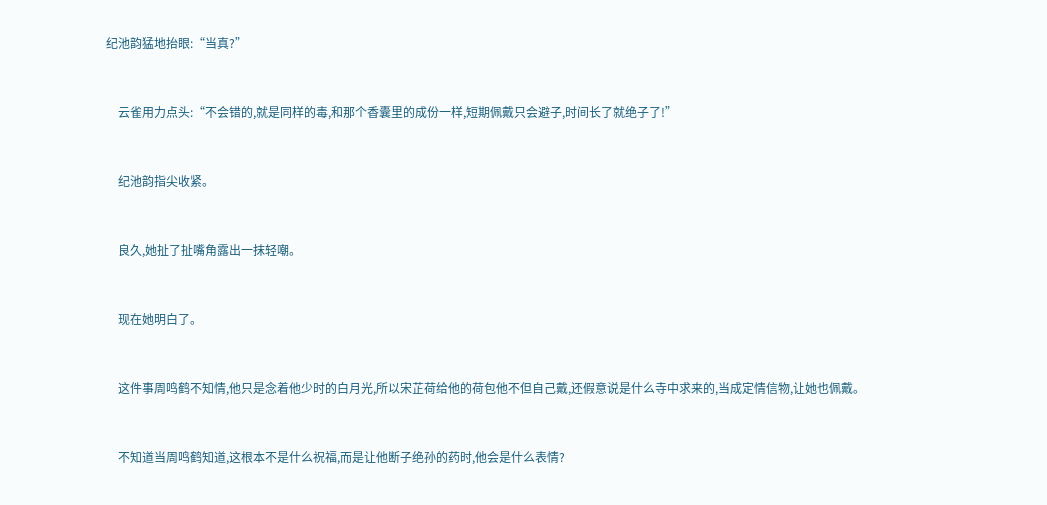纪池韵猛地抬眼:“当真?”


    云雀用力点头:“不会错的,就是同样的毒,和那个香囊里的成份一样,短期佩戴只会避子,时间长了就绝子了!”


    纪池韵指尖收紧。


    良久,她扯了扯嘴角露出一抹轻嘲。


    现在她明白了。


    这件事周鸣鹤不知情,他只是念着他少时的白月光,所以宋芷荷给他的荷包他不但自己戴,还假意说是什么寺中求来的,当成定情信物,让她也佩戴。


    不知道当周鸣鹤知道,这根本不是什么祝福,而是让他断子绝孙的药时,他会是什么表情?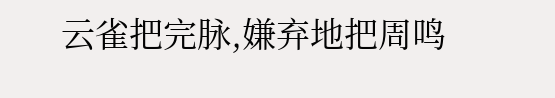云雀把完脉,嫌弃地把周鸣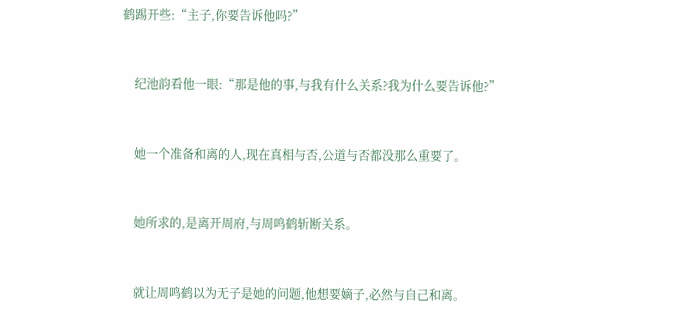鹤踢开些:“主子,你要告诉他吗?”


    纪池韵看他一眼:“那是他的事,与我有什么关系?我为什么要告诉他?”


    她一个准备和离的人,现在真相与否,公道与否都没那么重要了。


    她所求的,是离开周府,与周鸣鹤斩断关系。


    就让周鸣鹤以为无子是她的问题,他想要嫡子,必然与自己和离。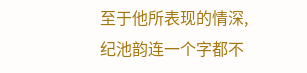至于他所表现的情深,纪池韵连一个字都不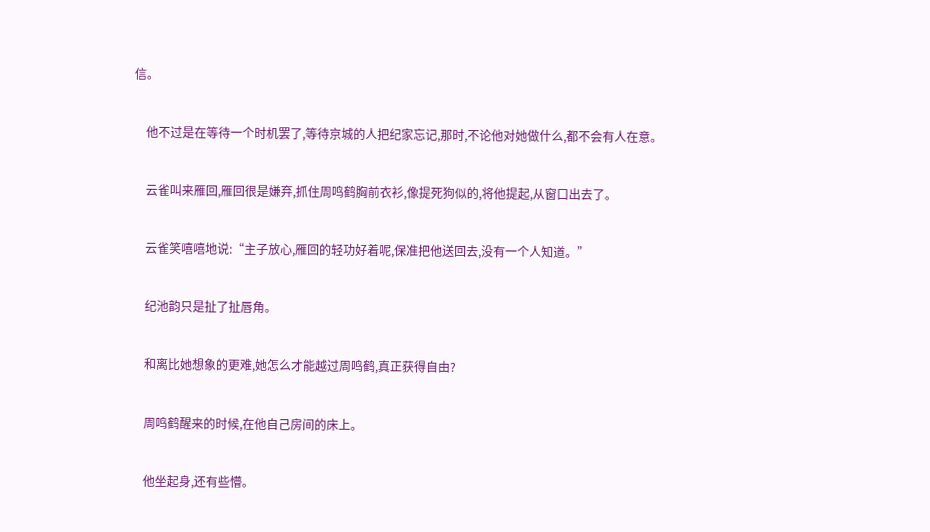信。


    他不过是在等待一个时机罢了,等待京城的人把纪家忘记,那时,不论他对她做什么,都不会有人在意。


    云雀叫来雁回,雁回很是嫌弃,抓住周鸣鹤胸前衣衫,像提死狗似的,将他提起,从窗口出去了。


    云雀笑嘻嘻地说:“主子放心,雁回的轻功好着呢,保准把他送回去,没有一个人知道。”


    纪池韵只是扯了扯唇角。


    和离比她想象的更难,她怎么才能越过周鸣鹤,真正获得自由?


    周鸣鹤醒来的时候,在他自己房间的床上。


    他坐起身,还有些懵。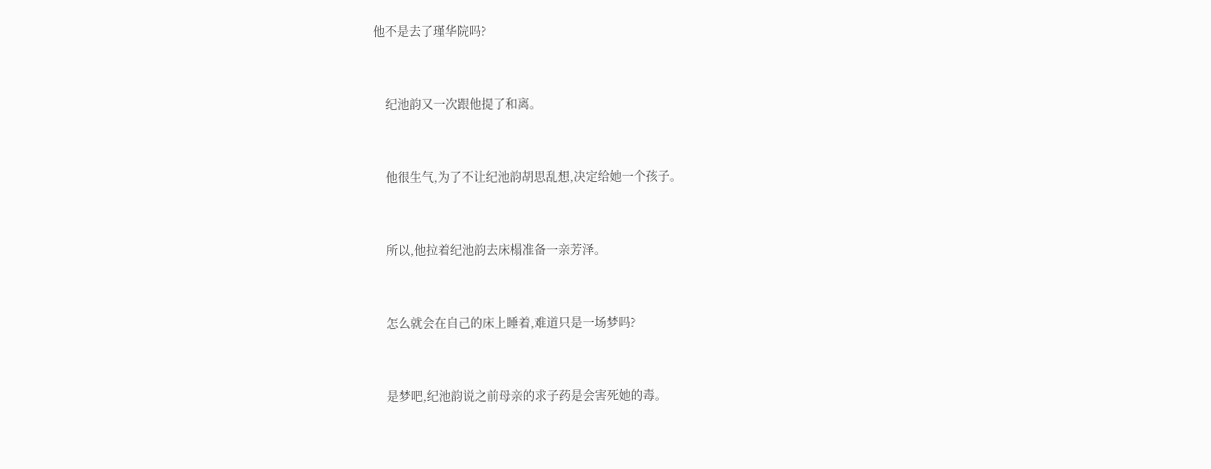他不是去了瑾华院吗?


    纪池韵又一次跟他提了和离。


    他很生气,为了不让纪池韵胡思乱想,决定给她一个孩子。


    所以,他拉着纪池韵去床榻准备一亲芳泽。


    怎么就会在自己的床上睡着,难道只是一场梦吗?


    是梦吧,纪池韵说之前母亲的求子药是会害死她的毒。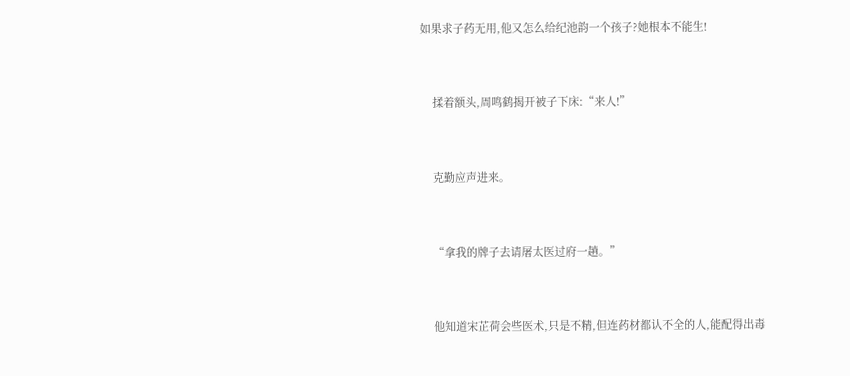如果求子药无用,他又怎么给纪池韵一个孩子?她根本不能生!


    揉着额头,周鸣鹤揭开被子下床:“来人!”


    克勤应声进来。


    “拿我的牌子去请屠太医过府一趟。”


    他知道宋芷荷会些医术,只是不精,但连药材都认不全的人,能配得出毒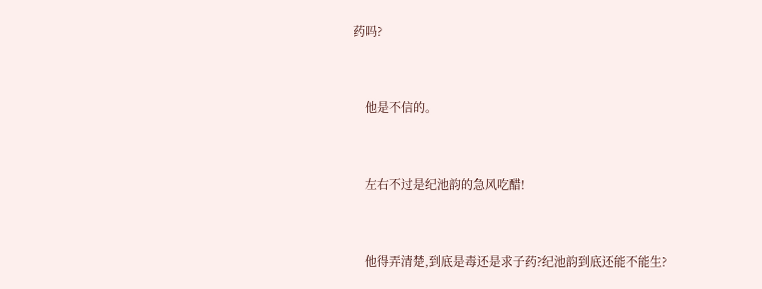药吗?


    他是不信的。


    左右不过是纪池韵的急风吃醋!


    他得弄清楚,到底是毒还是求子药?纪池韵到底还能不能生?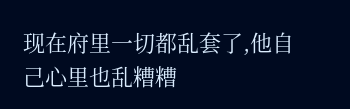现在府里一切都乱套了,他自己心里也乱糟糟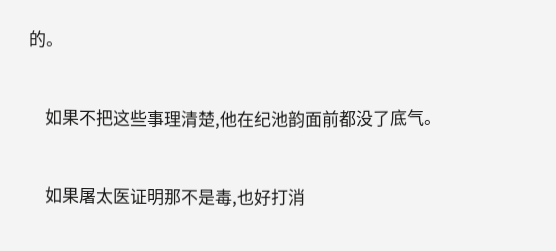的。


    如果不把这些事理清楚,他在纪池韵面前都没了底气。


    如果屠太医证明那不是毒,也好打消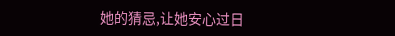她的猜忌,让她安心过日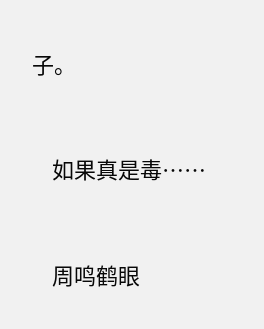子。


    如果真是毒……


    周鸣鹤眼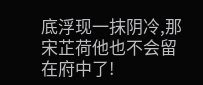底浮现一抹阴冷,那宋芷荷他也不会留在府中了!